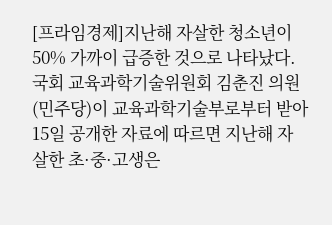[프라임경제]지난해 자살한 청소년이 50% 가까이 급증한 것으로 나타났다.
국회 교육과학기술위원회 김춘진 의원(민주당)이 교육과학기술부로부터 받아 15일 공개한 자료에 따르면 지난해 자살한 초·중·고생은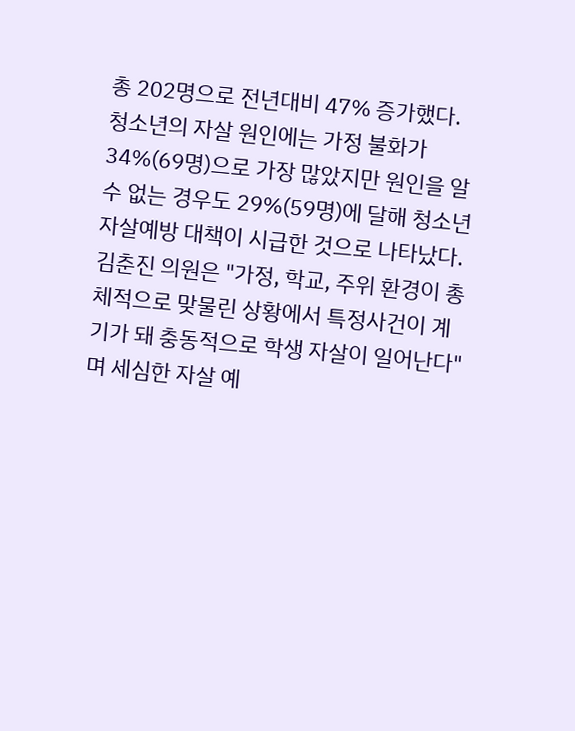총 202명으로 전년대비 47% 증가했다.
청소년의 자살 원인에는 가정 불화가 34%(69명)으로 가장 많았지만 원인을 알 수 없는 경우도 29%(59명)에 달해 청소년 자살예방 대책이 시급한 것으로 나타났다.
김춘진 의원은 "가정, 학교, 주위 환경이 총체적으로 맞물린 상황에서 특정사건이 계기가 돼 충동적으로 학생 자살이 일어난다"며 세심한 자살 예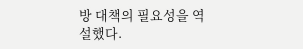방 대책의 필요성을 역설했다.